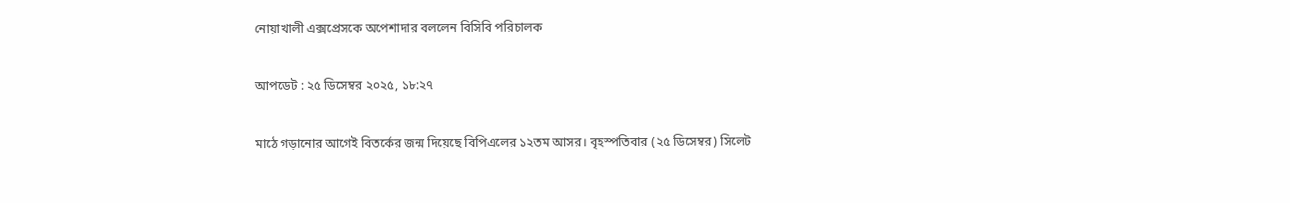নোয়াখালী এক্সপ্রেসকে অপেশাদার বললেন বিসিবি পরিচালক

আপডেট : ২৫ ডিসেম্বর ২০২৫, ১৮:২৭

মাঠে গড়ানোর আগেই বিতর্কের জন্ম দিয়েছে বিপিএলের ১২তম আসর। বৃহস্পতিবার (২৫ ডিসেম্বর) সিলেট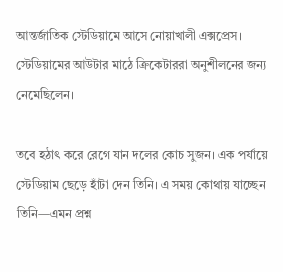আন্তর্জাতিক স্টেডিয়ামে আসে নোয়াখালী এক্সপ্রেস। স্টেডিয়ামের আউটার মাঠে ক্রিকেটাররা অনুশীলনের জন্য নেমেছিলেন।

তবে হঠাৎ করে রেগে যান দলের কোচ সুজন। এক পর্যায়ে স্টেডিয়াম ছেড়ে হাঁটা দেন তিনি। এ সময় কোথায় যাচ্ছেন তিনি—এমন প্রশ্ন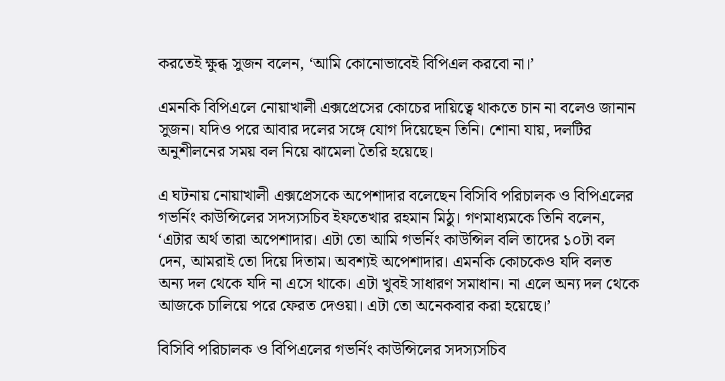করতেই ক্ষুব্ধ সুজন বলেন, ‘আমি কোনোভাবেই বিপিএল করবো না।’

এমনকি বিপিএলে নোয়াখালী এক্সপ্রেসের কোচের দায়িত্বে থাকতে চান না বলেও জানান সুজন। যদিও পরে আবার দলের সঙ্গে যোগ দিয়েছেন তিনি। শোনা যায়, দলটির অনুশীলনের সময় বল নিয়ে ঝামেলা তৈরি হয়েছে।

এ ঘটনায় নোয়াখালী এক্সপ্রেসকে অপেশাদার বলেছেন বিসিবি পরিচালক ও বিপিএলের গভর্নিং কাউন্সিলের সদস্যসচিব ইফতেখার রহমান মিঠু। গণমাধ্যমকে তিনি বলেন, ‘এটার অর্থ তারা অপেশাদার। এটা তো আমি গভর্নিং কাউন্সিল বলি তাদের ১০টা বল দেন, আমরাই তো দিয়ে দিতাম। অবশ্যই অপেশাদার। এমনকি কোচকেও যদি বলত অন্য দল থেকে যদি না এসে থাকে। এটা খুবই সাধারণ সমাধান। না এলে অন্য দল থেকে আজকে চালিয়ে পরে ফেরত দেওয়া। এটা তো অনেকবার করা হয়েছে।’

বিসিবি পরিচালক ও বিপিএলের গভর্নিং কাউন্সিলের সদস্যসচিব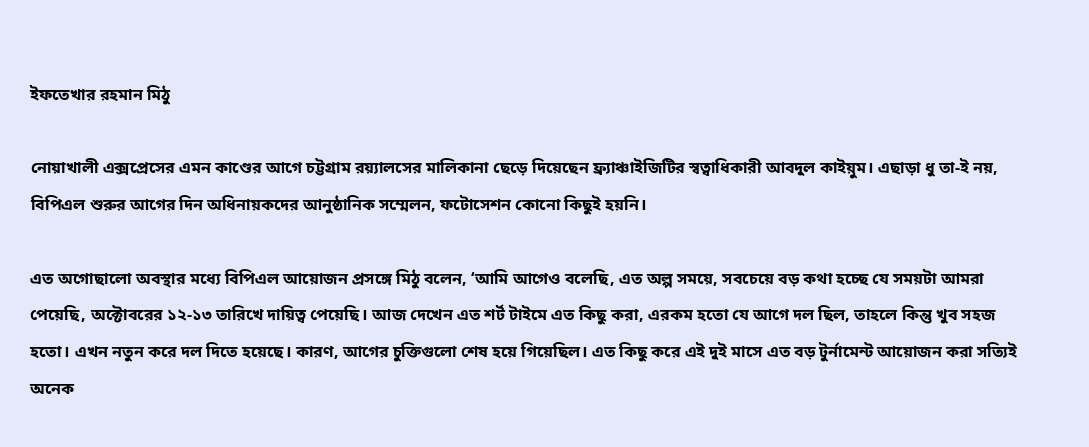ইফতেখার রহমান মিঠু

নোয়াখালী এক্সপ্রেসের এমন কাণ্ডের আগে চট্টগ্রাম রয়্যালসের মালিকানা ছেড়ে দিয়েছেন ফ্র্যাঞ্চাইজিটির স্বত্বাধিকারী আবদুল কাইয়ুম। এছাড়া ধু তা-ই নয়, বিপিএল শুরুর আগের দিন অধিনায়কদের আনুষ্ঠানিক সম্মেলন, ফটোসেশন কোনো কিছুই হয়নি।

এত অগোছালো অবস্থার মধ্যে বিপিএল আয়োজন প্রসঙ্গে মিঠু বলেন, ‘আমি আগেও বলেছি, এত অল্প সময়ে, সবচেয়ে বড় কথা হচ্ছে যে সময়টা আমরা পেয়েছি, অক্টোবরের ১২-১৩ তারিখে দায়িত্ব পেয়েছি। আজ দেখেন এত শর্ট টাইমে এত কিছু করা, এরকম হতো যে আগে দল ছিল, তাহলে কিন্তু খুব সহজ হতো। এখন নতুন করে দল দিতে হয়েছে। কারণ, আগের চুক্তিগুলো শেষ হয়ে গিয়েছিল। এত কিছু করে এই দুই মাসে এত বড় টুর্নামেন্ট আয়োজন করা সত্যিই অনেক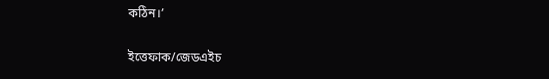কঠিন।’

ইত্তেফাক/জেডএইচ